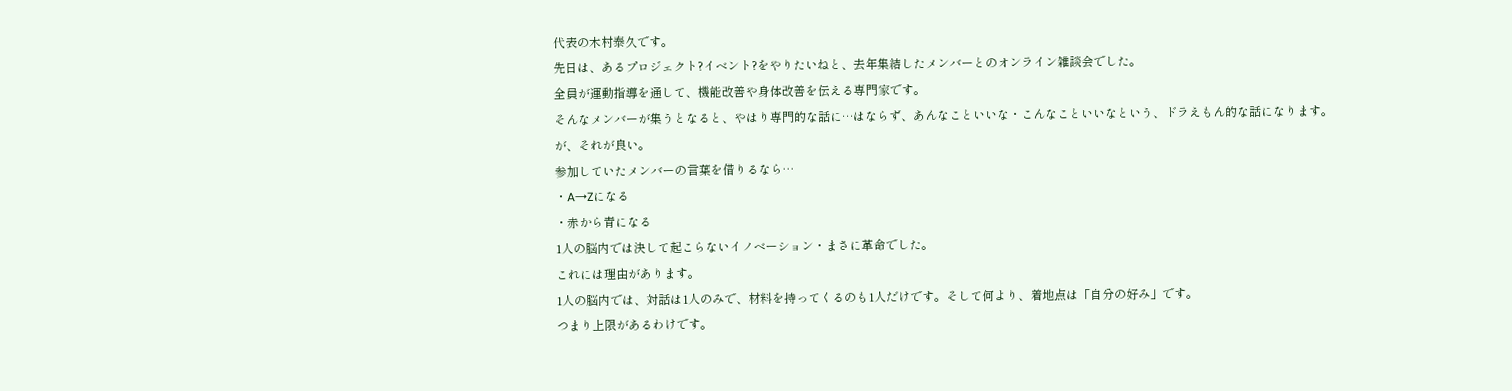代表の木村泰久です。
先日は、あるプロジェクト?イベント?をやりたいねと、去年集結したメンバーとのオンライン雑談会でした。
全員が運動指導を通して、機能改善や身体改善を伝える専門家です。
そんなメンバーが集うとなると、やはり専門的な話に…はならず、あんなこといいな・こんなこといいなという、ドラえもん的な話になります。
が、それが良い。
参加していたメンバーの言葉を借りるなら…
・A→Zになる
・赤から青になる
1人の脳内では決して起こらないイノベーション・まさに革命でした。
これには理由があります。
1人の脳内では、対話は1人のみで、材料を持ってくるのも1人だけです。そして何より、着地点は「自分の好み」です。
つまり上限があるわけです。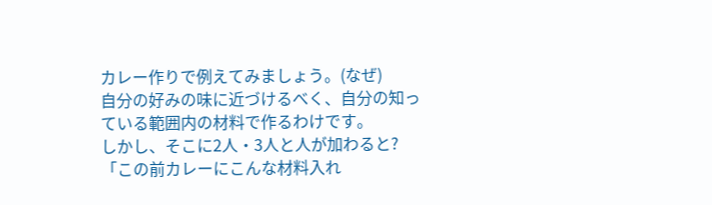カレー作りで例えてみましょう。(なぜ)
自分の好みの味に近づけるべく、自分の知っている範囲内の材料で作るわけです。
しかし、そこに2人・3人と人が加わると?
「この前カレーにこんな材料入れ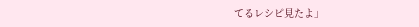てるレシピ見たよ」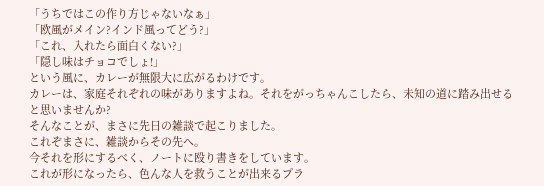「うちではこの作り方じゃないなぁ」
「欧風がメイン?インド風ってどう?」
「これ、入れたら面白くない?」
「隠し味はチョコでしょ!」
という風に、カレーが無限大に広がるわけです。
カレーは、家庭それぞれの味がありますよね。それをがっちゃんこしたら、未知の道に踏み出せると思いませんか?
そんなことが、まさに先日の雑談で起こりました。
これぞまさに、雑談からその先へ。
今それを形にするべく、ノートに殴り書きをしています。
これが形になったら、色んな人を救うことが出来るプラ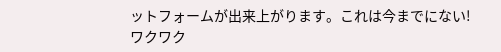ットフォームが出来上がります。これは今までにない!
ワクワク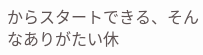からスタートできる、そんなありがたい休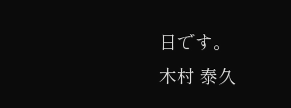日です。
木村 泰久